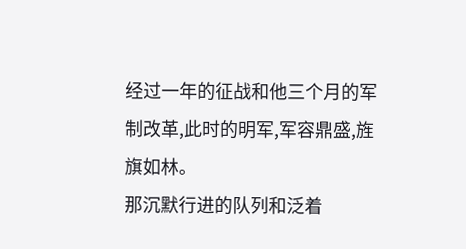经过一年的征战和他三个月的军制改革,此时的明军,军容鼎盛,旌旗如林。
那沉默行进的队列和泛着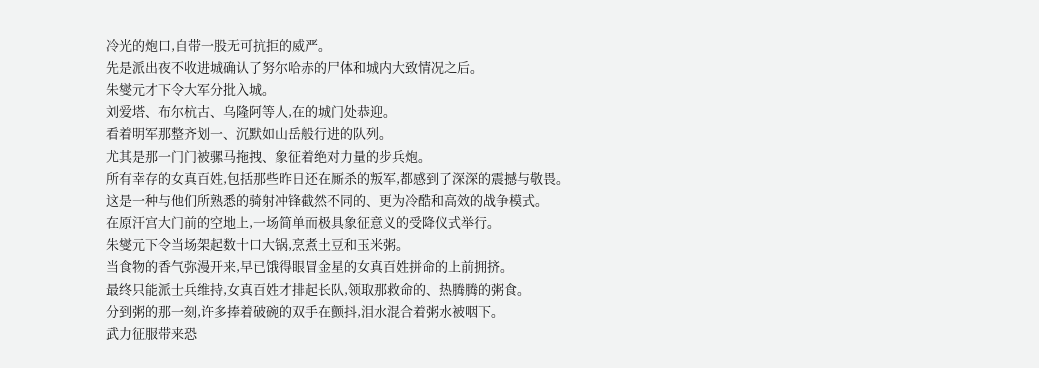冷光的炮口,自带一股无可抗拒的威严。
先是派出夜不收进城确认了努尔哈赤的尸体和城内大致情况之后。
朱燮元才下令大军分批入城。
刘爱塔、布尔杭古、乌隆阿等人,在的城门处恭迎。
看着明军那整齐划一、沉默如山岳般行进的队列。
尤其是那一门门被骡马拖拽、象征着绝对力量的步兵炮。
所有幸存的女真百姓,包括那些昨日还在厮杀的叛军,都感到了深深的震撼与敬畏。
这是一种与他们所熟悉的骑射冲锋截然不同的、更为冷酷和高效的战争模式。
在原汗宫大门前的空地上,一场简单而极具象征意义的受降仪式举行。
朱燮元下令当场架起数十口大锅,烹煮土豆和玉米粥。
当食物的香气弥漫开来,早已饿得眼冒金星的女真百姓拼命的上前拥挤。
最终只能派士兵维持,女真百姓才排起长队,领取那救命的、热腾腾的粥食。
分到粥的那一刻,许多捧着破碗的双手在颤抖,泪水混合着粥水被咽下。
武力征服带来恐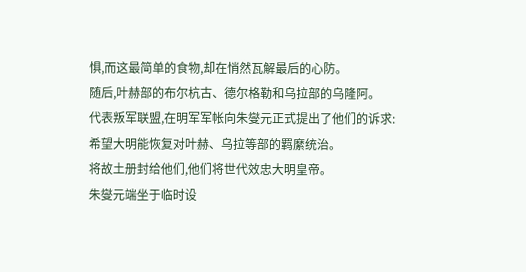惧,而这最简单的食物,却在悄然瓦解最后的心防。
随后,叶赫部的布尔杭古、德尔格勒和乌拉部的乌隆阿。
代表叛军联盟,在明军军帐向朱燮元正式提出了他们的诉求:
希望大明能恢复对叶赫、乌拉等部的羁縻统治。
将故土册封给他们,他们将世代效忠大明皇帝。
朱燮元端坐于临时设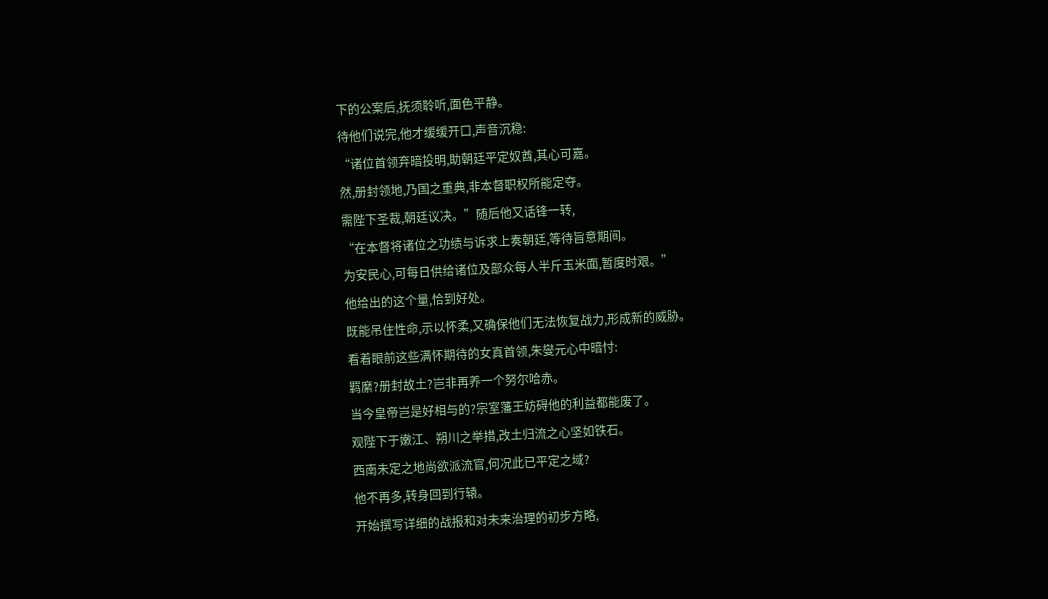下的公案后,抚须聆听,面色平静。
待他们说完,他才缓缓开口,声音沉稳:
“诸位首领弃暗投明,助朝廷平定奴酋,其心可嘉。
然,册封领地,乃国之重典,非本督职权所能定夺。
需陛下圣裁,朝廷议决。”随后他又话锋一转,
“在本督将诸位之功绩与诉求上奏朝廷,等待旨意期间。
为安民心,可每日供给诸位及部众每人半斤玉米面,暂度时艰。”
他给出的这个量,恰到好处。
既能吊住性命,示以怀柔,又确保他们无法恢复战力,形成新的威胁。
看着眼前这些满怀期待的女真首领,朱燮元心中暗忖:
羁縻?册封故土?岂非再养一个努尔哈赤。
当今皇帝岂是好相与的?宗室藩王妨碍他的利益都能废了。
观陛下于嫩江、朔川之举措,改土归流之心坚如铁石。
西南未定之地尚欲派流官,何况此已平定之域?
他不再多,转身回到行辕。
开始撰写详细的战报和对未来治理的初步方略,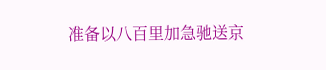准备以八百里加急驰送京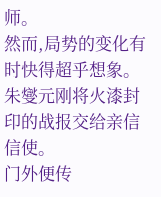师。
然而,局势的变化有时快得超乎想象。
朱燮元刚将火漆封印的战报交给亲信信使。
门外便传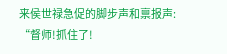来侯世禄急促的脚步声和禀报声:
“督师!抓住了!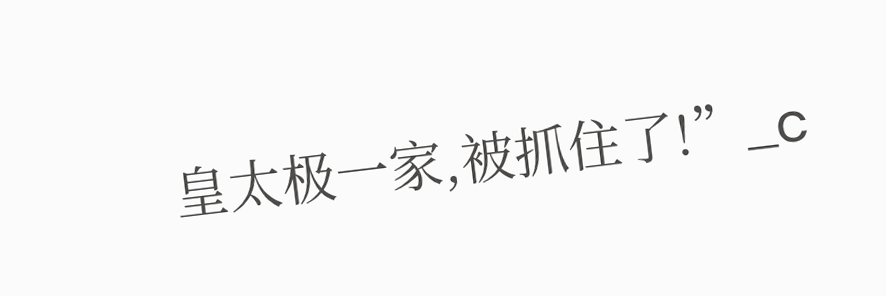皇太极一家,被抓住了!”_c